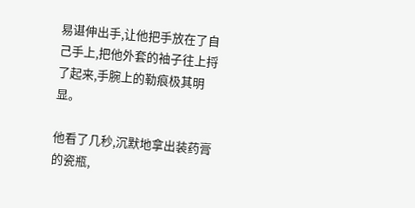易谌伸出手,让他把手放在了自己手上,把他外套的袖子往上捋了起来,手腕上的勒痕极其明显。

他看了几秒,沉默地拿出装药膏的瓷瓶,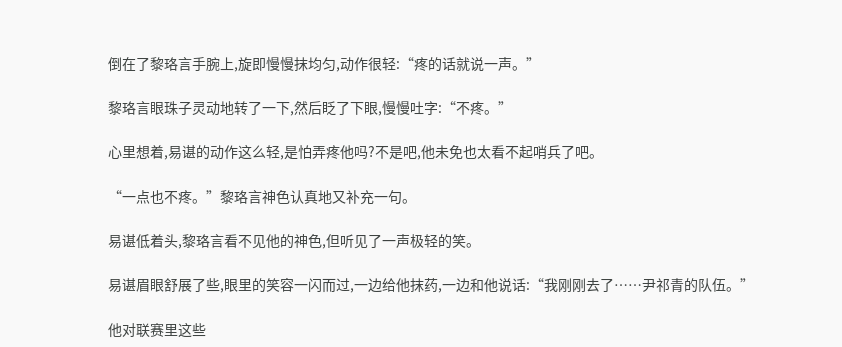倒在了黎珞言手腕上,旋即慢慢抹均匀,动作很轻:“疼的话就说一声。”

黎珞言眼珠子灵动地转了一下,然后眨了下眼,慢慢吐字:“不疼。”

心里想着,易谌的动作这么轻,是怕弄疼他吗?不是吧,他未免也太看不起哨兵了吧。

“一点也不疼。”黎珞言神色认真地又补充一句。

易谌低着头,黎珞言看不见他的神色,但听见了一声极轻的笑。

易谌眉眼舒展了些,眼里的笑容一闪而过,一边给他抹药,一边和他说话:“我刚刚去了……尹祁青的队伍。”

他对联赛里这些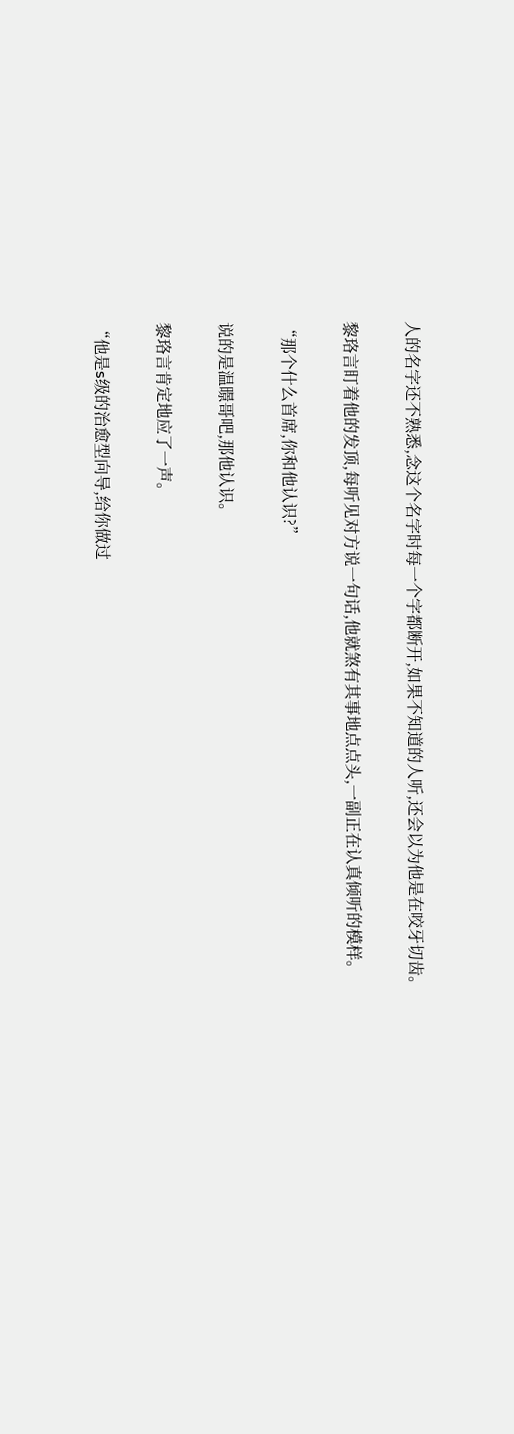人的名字还不熟悉,念这个名字时每一个字都断开,如果不知道的人听,还会以为他是在咬牙切齿。

黎珞言盯着他的发顶,每听见对方说一句话,他就煞有其事地点点头,一副正在认真倾听的模样。

“那个什么首席,你和他认识?”

说的是温暻哥吧,那他认识。

黎珞言肯定地应了一声。

“他是s级的治愈型向导,给你做过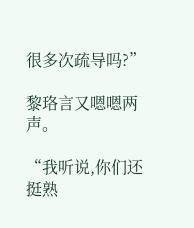很多次疏导吗?”

黎珞言又嗯嗯两声。

“我听说,你们还挺熟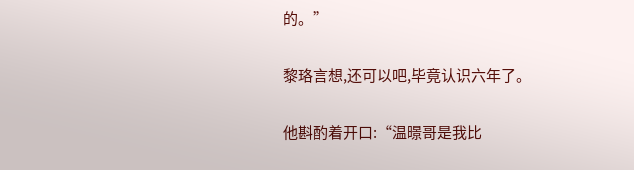的。”

黎珞言想,还可以吧,毕竟认识六年了。

他斟酌着开口:“温暻哥是我比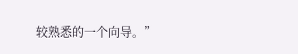较熟悉的一个向导。”